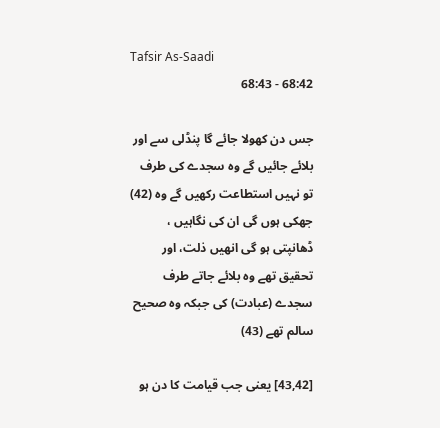Tafsir As-Saadi
68:42 - 68:43

جس دن کھولا جائے گا پنڈلی سے اور بلائے جائیں گے وہ سجدے کی طرف تو نہیں استطاعت رکھیں گے وہ (42) جھکی ہوں گی ان کی نگاہیں ، ڈھانپتی ہو گی انھیں ذلت، اور تحقیق تھے وہ بلائے جاتے طرف سجدے (عبادت) کی جبکہ وہ صحیح سالم تھے (43)

[43,42] یعنی جب قیامت کا دن ہو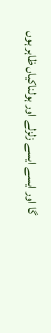گا اور ایسے ایسے زلزلے اور ہولناکیاں ظاہر ہوں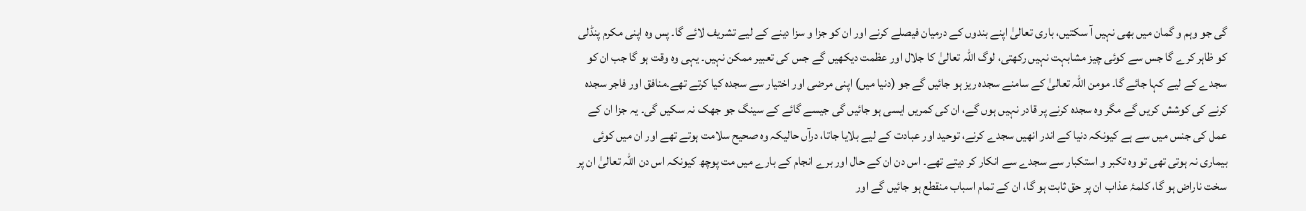گی جو وہم و گمان میں بھی نہیں آ سکتیں، باری تعالیٰ اپنے بندوں کے درمیان فیصلے کرنے اور ان کو جزا و سزا دینے کے لیے تشریف لائے گا۔ پس وہ اپنی مکرم پنڈلی کو ظاہر کرے گا جس سے کوئی چیز مشابہت نہیں رکھتی، لوگ اللہ تعالیٰ کا جلال اور عظمت دیکھیں گے جس کی تعبیر ممکن نہیں۔ یہی وہ وقت ہو گا جب ان کو سجدے کے لیے کہا جائے گا۔ مومن اللہ تعالیٰ کے سامنے سجدہ ریز ہو جائیں گے جو (دنیا میں) اپنی مرضی اور اختیار سے سجدہ کیا کرتے تھے۔منافق اور فاجر سجدہ کرنے کی کوشش کریں گے مگر وہ سجدہ کرنے پر قادر نہیں ہوں گے، ان کی کمریں ایسی ہو جائیں گی جیسے گائے کے سینگ جو جھک نہ سکیں گی۔ یہ جزا ان کے عمل کی جنس میں سے ہے کیونکہ دنیا کے اندر انھیں سجدے کرنے، توحید اور عبادت کے لیے بلایا جاتا، درآں حالیکہ وہ صحیح سلامت ہوتے تھے اور ان میں کوئی بیماری نہ ہوتی تھی تو وہ تکبر و استکبار سے سجدے سے انکار کر دیتے تھے۔ اس دن ان کے حال اور برے انجام کے بارے میں مت پوچھ کیونکہ اس دن اللہ تعالیٰ ان پر سخت ناراض ہو گا، کلمۂ عذاب ان پر حق ثابت ہو گا، ان کے تمام اسباب منقطع ہو جائیں گے اور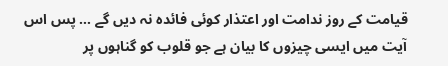قیامت کے روز ندامت اور اعتذار کوئی فائدہ نہ دیں گے … پس اس آیت میں ایسی چیزوں کا بیان ہے جو قلوب کو گناہوں پر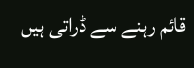قائم رہنے سے ڈراتی ہیں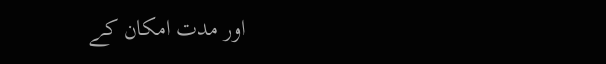اور مدت امکان کے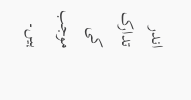اندر تدارک کی موجب ہیں۔